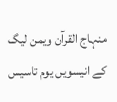منہاج القرآن ویمن لیگ کے انیسویں یوم تاسیس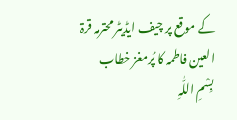کے موقع پر چیف ایڈیٹر محترمہ قرۃ العین فاطمہ کا پُرمغز خطاب
بِسْمِ اللّٰہِ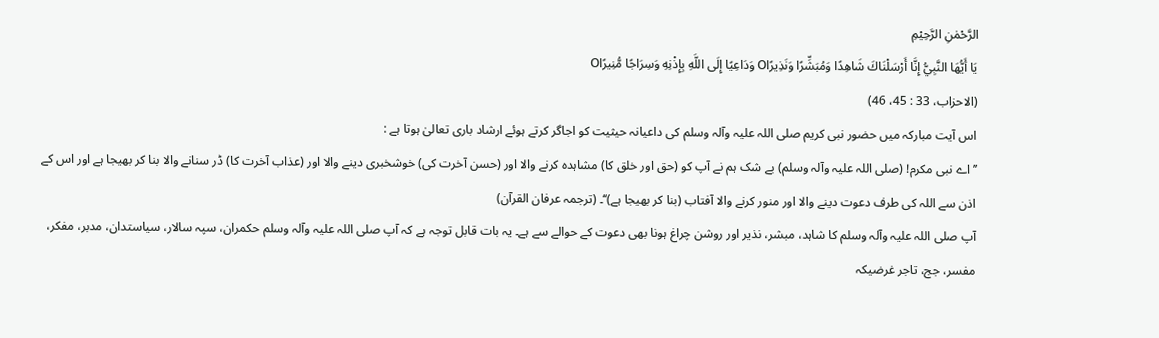الرَّحْمٰنِ الرَّحِیْمِ
يَا أَيُّهَا النَّبِيُّ إِنَّا أَرْسَلْنَاكَ شَاهِدًا وَمُبَشِّرًا وَنَذِيرًاO وَدَاعِيًا إِلَى اللَّهِ بِإِذْنِهِ وَسِرَاجًا مُّنِيرًاO
(الاحزاب، 33 : 45، 46)
اس آیت مبارکہ میں حضور نبی کریم صلی اللہ علیہ وآلہ وسلم کی داعیانہ حیثیت کو اجاگر کرتے ہوئے ارشاد باری تعالیٰ ہوتا ہے :
’’اے نبی مکرم! (صلی اللہ علیہ وآلہ وسلم) بے شک ہم نے آپ کو (حق اور خلق کا) مشاہدہ کرنے والا اور (حسن آخرت کی) خوشخبری دینے والا اور (عذاب آخرت کا) ڈر سنانے والا بنا کر بھیجا ہے اور اس کے اذن سے اللہ کی طرف دعوت دینے والا اور منور کرنے والا آفتاب (بنا کر بھیجا ہے)‘‘۔ (ترجمہ عرفان القرآن)
آپ صلی اللہ علیہ وآلہ وسلم کا شاہد، مبشر، نذیر اور روشن چراغ ہونا بھی دعوت کے حوالے سے ہے۔ یہ بات قابل توجہ ہے کہ آپ صلی اللہ علیہ وآلہ وسلم حکمران، سپہ سالار، سیاستدان، مدبر، مفکر، مفسر، جج، تاجر غرضیکہ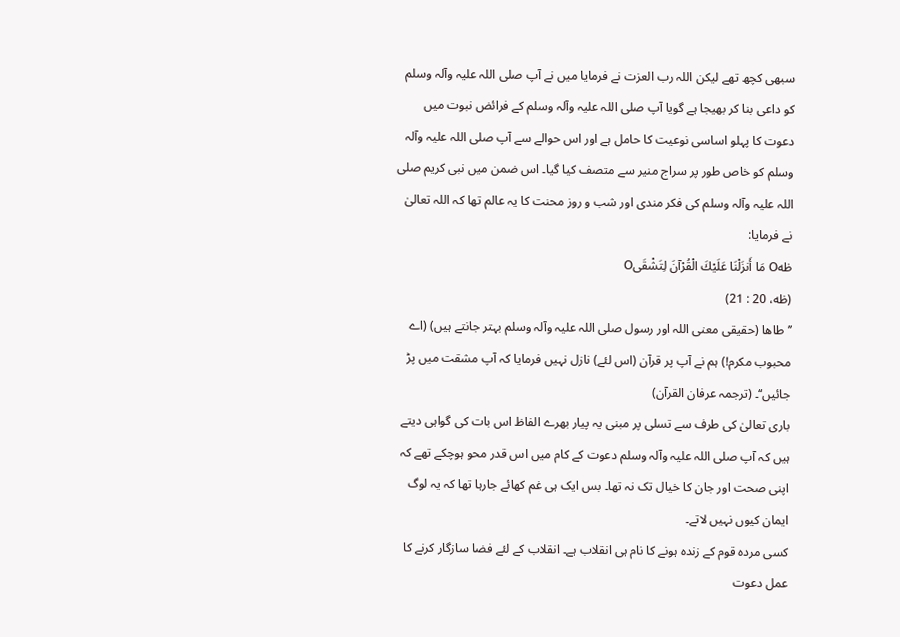سبھی کچھ تھے لیکن اللہ رب العزت نے فرمایا میں نے آپ صلی اللہ علیہ وآلہ وسلم کو داعی بنا کر بھیجا ہے گویا آپ صلی اللہ علیہ وآلہ وسلم کے فرائض نبوت میں دعوت کا پہلو اساسی نوعیت کا حامل ہے اور اس حوالے سے آپ صلی اللہ علیہ وآلہ وسلم کو خاص طور پر سراج منیر سے متصف کیا گیا۔ اس ضمن میں نبی کریم صلی اللہ علیہ وآلہ وسلم کی فکر مندی اور شب و روز محنت کا یہ عالم تھا کہ اللہ تعالیٰ نے فرمایا:
طٰهO مَا أَنزَلْنَا عَلَيْكَ الْقُرْآنَ لِتَشْقَىO
(طٰه، 20 : 21)
’’طاھا (حقیقی معنی اللہ اور رسول صلی اللہ علیہ وآلہ وسلم بہتر جانتے ہیں) (اے محبوب مکرم!) ہم نے آپ پر قرآن (اس لئے) نازل نہیں فرمایا کہ آپ مشقت میں پڑ جائیں‘‘۔ (ترجمہ عرفان القرآن)
باری تعالیٰ کی طرف سے تسلی پر مبنی یہ پیار بھرے الفاظ اس بات کی گواہی دیتے ہیں کہ آپ صلی اللہ علیہ وآلہ وسلم دعوت کے کام میں اس قدر محو ہوچکے تھے کہ اپنی صحت اور جان کا خیال تک نہ تھا۔ بس ایک ہی غم کھائے جارہا تھا کہ یہ لوگ ایمان کیوں نہیں لاتے۔
کسی مردہ قوم کے زندہ ہونے کا نام ہی انقلاب ہے۔ انقلاب کے لئے فضا سازگار کرنے کا عمل دعوت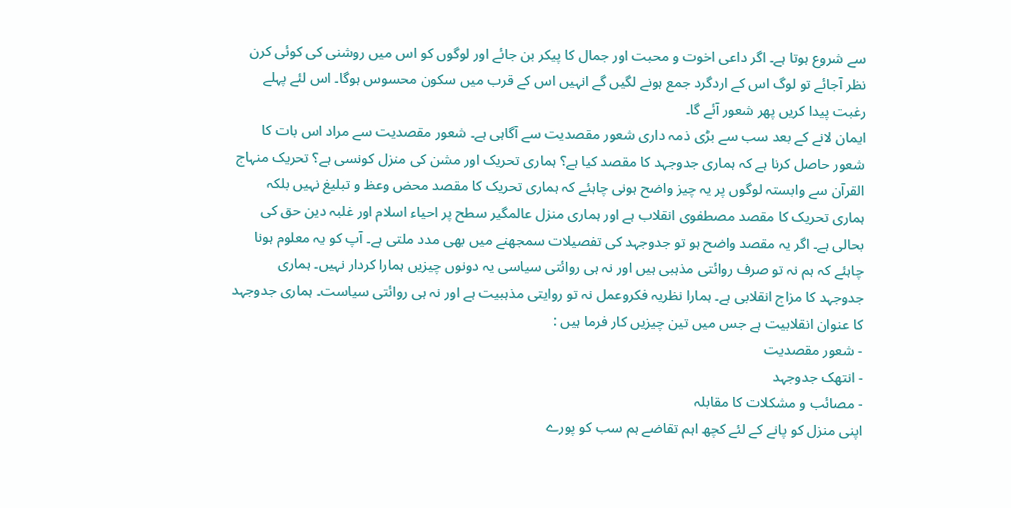سے شروع ہوتا ہے۔ اگر داعی اخوت و محبت اور جمال کا پیکر بن جائے اور لوگوں کو اس میں روشنی کی کوئی کرن نظر آجائے تو لوگ اس کے اردگرد جمع ہونے لگیں گے انہیں اس کے قرب میں سکون محسوس ہوگا۔ اس لئے پہلے رغبت پیدا کریں پھر شعور آئے گا۔
ایمان لانے کے بعد سب سے بڑی ذمہ داری شعور مقصدیت سے آگاہی ہے۔ شعور مقصدیت سے مراد اس بات کا شعور حاصل کرنا ہے کہ ہماری جدوجہد کا مقصد کیا ہے؟ ہماری تحریک اور مشن کی منزل کونسی ہے؟ تحریک منہاج القرآن سے وابستہ لوگوں پر یہ چیز واضح ہونی چاہئے کہ ہماری تحریک کا مقصد محض وعظ و تبلیغ نہیں بلکہ ہماری تحریک کا مقصد مصطفوی انقلاب ہے اور ہماری منزل عالمگیر سطح پر احیاء اسلام اور غلبہ دین حق کی بحالی ہے۔ اگر یہ مقصد واضح ہو تو جدوجہد کی تفصیلات سمجھنے میں بھی مدد ملتی ہے۔ آپ کو یہ معلوم ہونا چاہئے کہ ہم نہ تو صرف روائتی مذہبی ہیں اور نہ ہی روائتی سیاسی یہ دونوں چیزیں ہمارا کردار نہیں۔ ہماری جدوجہد کا مزاج انقلابی ہے۔ ہمارا نظریہ فکروعمل نہ تو روایتی مذہبیت ہے اور نہ ہی روائتی سیاست۔ ہماری جدوجہد کا عنوان انقلابیت ہے جس میں تین چیزیں کار فرما ہیں :
- شعور مقصدیت
- انتھک جدوجہد
- مصائب و مشکلات کا مقابلہ
اپنی منزل کو پانے کے لئے کچھ اہم تقاضے ہم سب کو پورے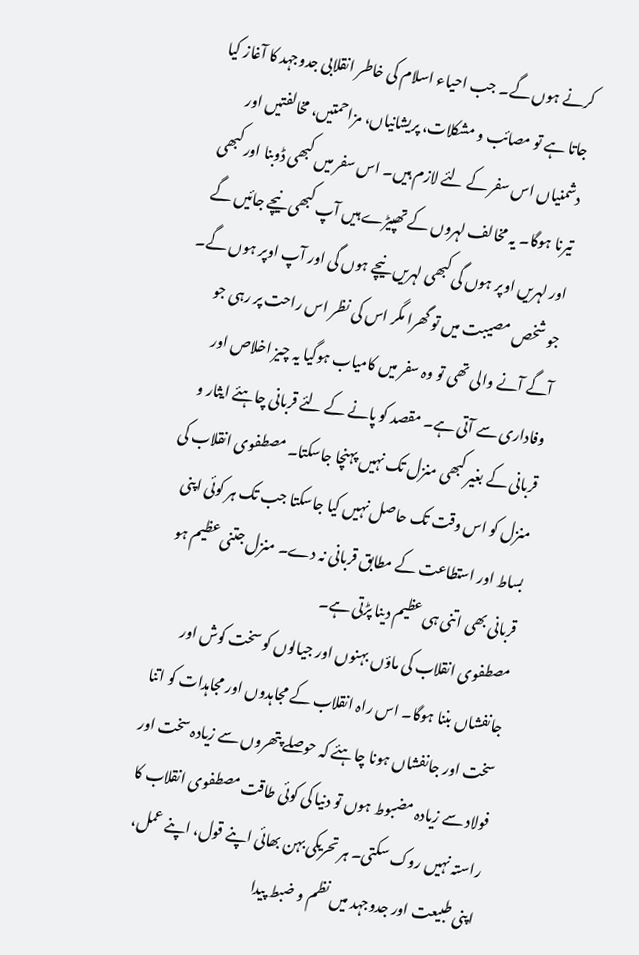کرنے ہوں گے۔ جب احیاء اسلام کی خاطر انقلابی جدوجہد کا آغاز کیا جاتا ہے تو مصائب و مشکلات، پریشانیاں، مزاحمتیں، مخالفتیں اور دشمنیاں اس سفر کے لئے لازم ہیں۔ اس سفر میں کبھی ڈوبنا اور کبھی تیرنا ہوگا۔ یہ مخالف لہروں کے تھپیڑے ہیں آپ کبھی نیچے جائیں گے اور لہریں اوپر ہوں گی کبھی لہریں نیچے ہوں گی اور آپ اوپر ہوں گے۔ جو شخص مصیبت میں تو گھرا مگر اس کی نظر اس راحت پر رہی جو آگے آنے والی تھی تو وہ سفر میں کامیاب ہوگیا یہ چیز اخلاص اور وفاداری سے آتی ہے۔ مقصد کو پانے کے لئے قربانی چاہئے ایثار و قربانی کے بغیر کبھی منزل تک نہیں پہنچا جاسکتا۔ مصطفوی انقلاب کی منزل کو اس وقت تک حاصل نہیں کیا جاسکتا جب تک ہر کوئی اپنی بساط اور استطاعت کے مطابق قربانی نہ دے۔ منزل جتنی عظیم ہو قربانی بھی اتنی ہی عظیم دینا پڑتی ہے۔
مصطفوی انقلاب کی ماؤں بہنوں اور جیالوں کو سخت کوش اور جانفشاں بننا ہوگا۔ اس راہ انقلاب کے مجاہدوں اور مجاہدات کو اتنا سخت اور جانفشاں ہونا چاہئے کہ حوصلے پتھروں سے زیادہ سخت اور فولاد سے زیادہ مضبوط ہوں تو دنیا کی کوئی طاقت مصطفوی انقلاب کا راستہ نہیں روک سکتی۔ ہر تحریکی بہن بھائی اپنے قول، اپنے عمل، اپنی طبیعت اور جدوجہد میں نظم و ضبط پیدا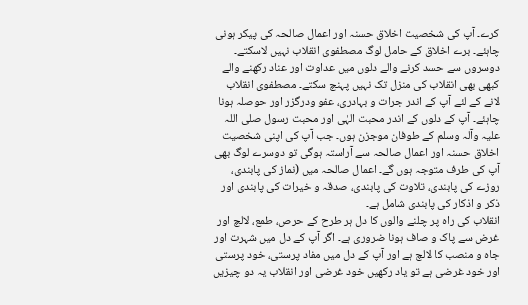کرے۔ آپ کی شخصیت اخلاق حسنہ اور اعمال صالحہ کی پیکر ہونی چاہئے۔ برے اخلاق کے حامل لوگ مصطفوی انقلاب نہیں لاسکتے۔ دوسروں سے حسد کرنے والے دلوں میں عداوت اور عناد رکھنے والے کبھی بھی انقلاب کی منزل تک نہیں پہنچ سکتے۔ مصطفوی انقلاب لانے کے لئے آپ کے اندر جرات و بہادری، عفو ودرگزر اور حوصلہ ہونا چاہئے۔ آپ کے دلوں کے اندر محبت الہٰی اور محبت رسول صلی اللہ علیہ وآلہ وسلم کے طوفان موجزن ہوں۔ جب آپ کی اپنی شخصیت اخلاق حسنہ اور اعمال صالحہ سے آراستہ ہوگی تو دوسرے لوگ بھی آپ کی طرف متوجہ ہوں گے۔ اعمال صالحہ میں (نماز کی پابندی، روزے کی پابندی، تلاوت کی پابندی، صدقہ و خیرات کی پابندی اور ذکر و اذکار کی پابندی شامل ہے۔
انقلاب کی راہ پر چلنے والوں کا دل ہر طرح کے حرص، طمع، لالچ اور غرض سے پاک و صاف ہونا ضروری ہے۔ اگر آپ کے دل میں شہرت اور جاہ و منصب کا لالچ ہے اور آپ کے دل میں مفاد پرستی، خود پرستی اور خود غرضی ہے تو یاد رکھیں خود غرضی اور انقلاب یہ دو چیزیں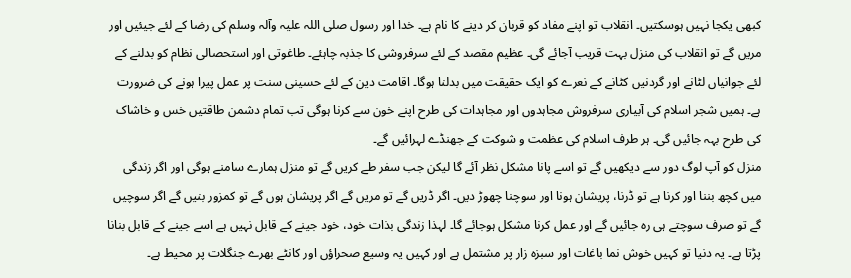کبھی یکجا نہیں ہوسکتیں۔ انقلاب تو اپنے مفاد کو قربان کر دینے کا نام ہے۔ خدا اور رسول صلی اللہ علیہ وآلہ وسلم کی رضا کے لئے جیئیں اور مریں گے تو انقلاب کی منزل بہت قریب آجائے گی۔ عظیم مقصد کے لئے سرفروشی کا جذبہ چاہئے۔ طاغوتی اور استحصالی نظام کو بدلنے کے لئے جوانیاں لٹانے اور گردنیں کٹانے کے نعرے کو ایک حقیقت میں بدلنا ہوگا۔ اقامت دین کے لئے حسینی سنت پر عمل پیرا ہونے کی ضرورت ہے۔ ہمیں شجر اسلام کی آبیاری سرفروش مجاہدوں اور مجاہدات کی طرح اپنے خون سے کرنا ہوگی تب تمام دشمن طاقتیں خس و خاشاک کی طرح بہہ جائیں گی۔ ہر طرف اسلام کی عظمت و شوکت کے جھنڈے لہرائیں گے۔
منزل کو آپ لوگ دور سے دیکھیں گے تو اسے پانا مشکل نظر آئے گا لیکن جب سفر طے کریں گے تو منزل ہمارے سامنے ہوگی اور اگر زندگی میں کچھ بننا اور کرنا ہے تو ڈرنا، پریشان ہونا اور سوچنا چھوڑ دیں۔ اگر ڈریں گے تو مریں گے اگر پریشان ہوں گے تو کمزور بنیں گے اگر سوچیں گے تو صرف سوچتے ہی رہ جائیں گے اور عمل کرنا مشکل ہوجائے گا۔ لہذا زندگی بذات خود، خود جینے کے قابل نہیں ہے اسے جینے کے قابل بنانا پڑتا ہے۔ یہ دنیا تو کہیں خوش نما باغات اور سبزہ زار پر مشتمل ہے اور کہیں یہ وسیع صحراؤں اور کانٹے بھرے جنگلات پر محیط ہے۔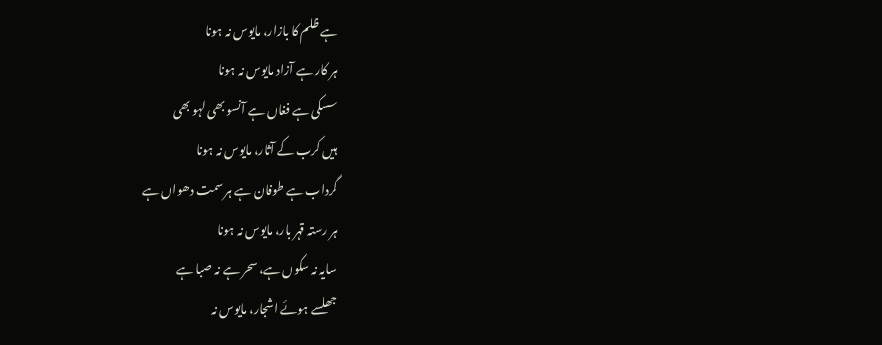ہے ظلم کا بازار، مایوس نہ ہونا
ہر کار ہے آزاد مایوس نہ ہونا
سسکی ہے فغاں ہے آنسو بھی لہو بھی
ہیں کرب کے آثار، مایوس نہ ہونا
گرداب ہے طوفان ہے ہر سمت دھواں ہے
ہر رستہ قہر بار، مایوس نہ ہونا
سایہ نہ سکوں ہے، سحر ہے نہ صبا ہے
جھلسے ہوئے اشجار، مایوس نہ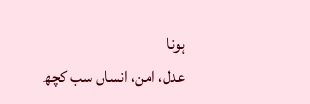ہونا
عدل، امن، انساں سب کچھ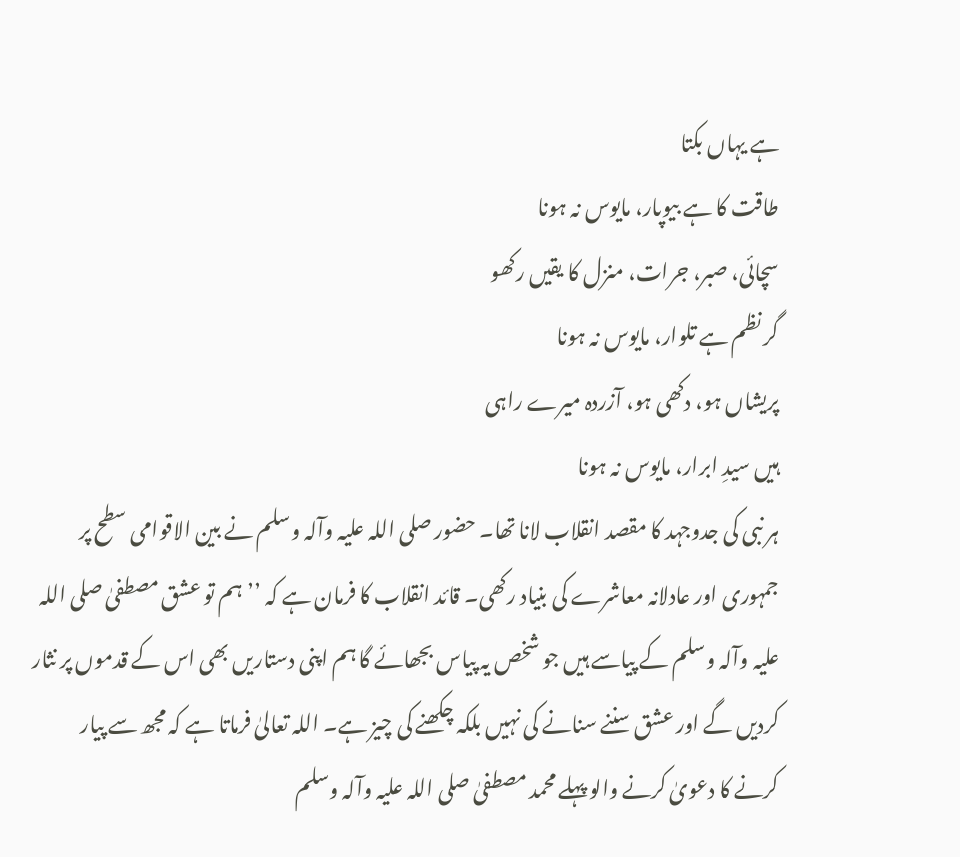ہے یہاں بکتا
طاقت کا ہے بیوپار، مایوس نہ ہونا
سچائی، صبر، جرات، منزل کا یقیں رکھو
گر نظم ہے تلوار، مایوس نہ ہونا
پریشاں ہو، دکھی ہو، آزردہ میرے راہی
ہیں سیدِ ابرار، مایوس نہ ہونا
ہر نبی کی جدوجہد کا مقصد انقلاب لانا تھا۔ حضور صلی اللہ علیہ وآلہ وسلم نے بین الاقوامی سطح پر جمہوری اور عادلانہ معاشرے کی بنیاد رکھی۔ قائد انقلاب کا فرمان ہے کہ ’’ہم تو عشق مصطفیٰ صلی اللہ علیہ وآلہ وسلم کے پیاسے ہیں جو شخص یہ پیاس بجھائے گا ہم اپنی دستاریں بھی اس کے قدموں پر نثار کردیں گے اور عشق سننے سنانے کی نہیں بلکہ چکھنے کی چیز ہے۔ اللہ تعالیٰ فرماتا ہے کہ مجھ سے پیار کرنے کا دعویٰ کرنے والو پہلے محمد مصطفیٰ صلی اللہ علیہ وآلہ وسلم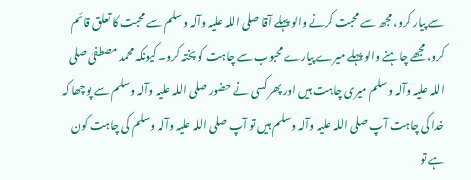سے پیار کرو، مجھ سے محبت کرنے والو پہلے آقا صلی اللہ علیہ وآلہ وسلم سے محبت کا تعلق قائم کرو، مجھے چاہنے والو پہلے میرے پیارے محبوب سے چاہت کو پختہ کرو۔ کیونکہ محمد مصطفیٰ صلی اللہ علیہ وآلہ وسلم میری چاہت ہیں اور پھر کسی نے حضور صلی اللہ علیہ وآلہ وسلم سے پوچھا کہ خدا کی چاہت آپ صلی اللہ علیہ وآلہ وسلم ہیں تو آپ صلی اللہ علیہ وآلہ وسلم کی چاہت کون ہے تو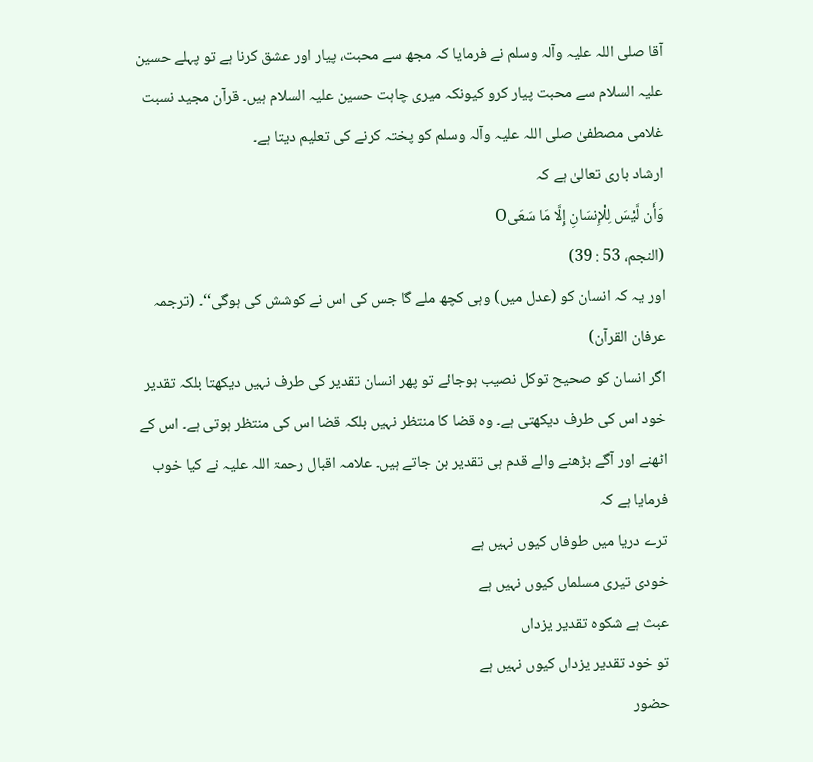آقا صلی اللہ علیہ وآلہ وسلم نے فرمایا کہ مجھ سے محبت، پیار اور عشق کرنا ہے تو پہلے حسین علیہ السلام سے محبت پیار کرو کیونکہ میری چاہت حسین علیہ السلام ہیں۔ قرآن مجید نسبت غلامی مصطفیٰ صلی اللہ علیہ وآلہ وسلم کو پختہ کرنے کی تعلیم دیتا ہے۔
ارشاد باری تعالیٰ ہے کہ
وَأَن لَّيْسَ لِلْإِنسَانِ إِلَّا مَا سَعَىO
(النجم، 53 : 39)
اور یہ کہ انسان کو (عدل میں) وہی کچھ ملے گا جس کی اس نے کوشش کی ہوگی‘‘۔ (ترجمہ عرفان القرآن)
اگر انسان کو صحیح توکل نصیب ہوجائے تو پھر انسان تقدیر کی طرف نہیں دیکھتا بلکہ تقدیر خود اس کی طرف دیکھتی ہے۔ وہ قضا کا منتظر نہیں بلکہ قضا اس کی منتظر ہوتی ہے۔ اس کے اٹھنے اور آگے بڑھنے والے قدم ہی تقدیر بن جاتے ہیں۔ علامہ اقبال رحمۃ اللہ علیہ نے کیا خوب فرمایا ہے کہ
ترے دریا میں طوفاں کیوں نہیں ہے
خودی تیری مسلماں کیوں نہیں ہے
عبث ہے شکوہ تقدیر یزداں
تو خود تقدیر یزداں کیوں نہیں ہے
حضور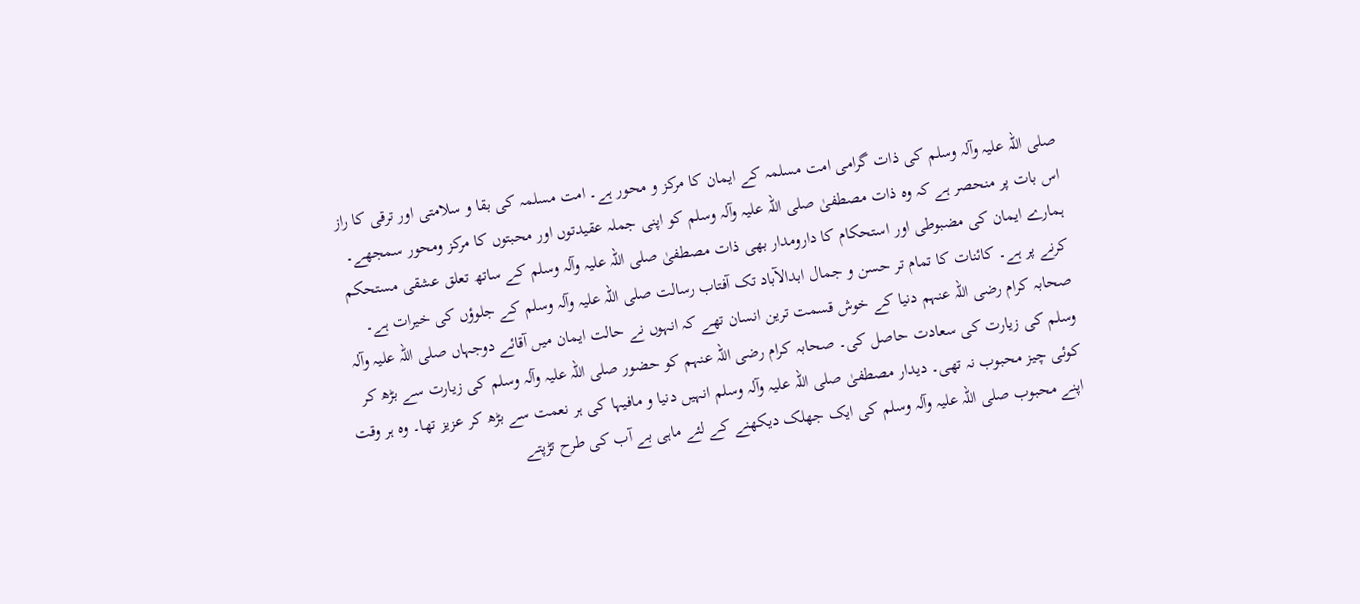صلی اللہ علیہ وآلہ وسلم کی ذات گرامی امت مسلمہ کے ایمان کا مرکز و محور ہے۔ امت مسلمہ کی بقا و سلامتی اور ترقی کا راز اس بات پر منحصر ہے کہ وہ ذات مصطفیٰ صلی اللہ علیہ وآلہ وسلم کو اپنی جملہ عقیدتوں اور محبتوں کا مرکز ومحور سمجھے۔ ہمارے ایمان کی مضبوطی اور استحکام کا دارومدار بھی ذات مصطفیٰ صلی اللہ علیہ وآلہ وسلم کے ساتھ تعلق عشقی مستحکم کرنے پر ہے۔ کائنات کا تمام تر حسن و جمال ابدالآباد تک آفتاب رسالت صلی اللہ علیہ وآلہ وسلم کے جلوؤں کی خیرات ہے۔ صحابہ کرام رضی اللہ عنہم دنیا کے خوش قسمت ترین انسان تھے کہ انہوں نے حالت ایمان میں آقائے دوجہاں صلی اللہ علیہ وآلہ وسلم کی زیارت کی سعادت حاصل کی۔ صحابہ کرام رضی اللہ عنہم کو حضور صلی اللہ علیہ وآلہ وسلم کی زیارت سے بڑھ کر کوئی چیز محبوب نہ تھی۔ دیدار مصطفیٰ صلی اللہ علیہ وآلہ وسلم انہیں دنیا و مافیہا کی ہر نعمت سے بڑھ کر عزیز تھا۔ وہ ہر وقت اپنے محبوب صلی اللہ علیہ وآلہ وسلم کی ایک جھلک دیکھنے کے لئے ماہی بے آب کی طرح تڑپتے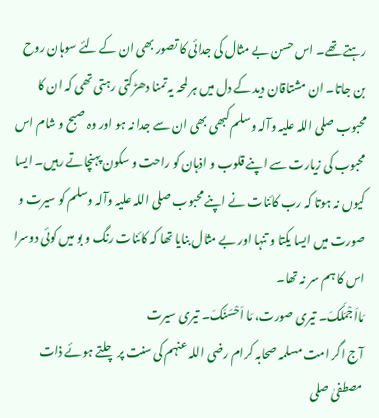رہتے تھے۔ اس حسن بے مثال کی جدائی کا تصور بھی ان کے لئے سوہان روح بن جاتا۔ ان مشتاقان دید کے دل میں ہر لمحہ یہ تمنا دھڑکتی رہتی تھی کہ ان کا محبوب صلی اللہ علیہ وآلہ وسلم کبھی بھی ان سے جدا نہ ہو اور وہ صبح و شام اس محبوب کی زیارت سے اپنے قلوب و اذہان کو راحت و سکون پہنچاتے رہیں۔ ایسا کیوں نہ ہوتا کہ رب کائنات نے اپنے محبوب صلی اللہ علیہ وآلہ وسلم کو سیرت و صورت میں ایسا یکتا و تنہا اور بے مثال بنایا تھا کہ کائنات رنگ و بو میں کوئی دوسرا اس کا ہم سر نہ تھا۔
مَااَجْمَلَکَ۔ تیری صورت، مَا اَحْسَنَکَ۔ تیری سیرت
آج اگر امت مسلمہ صحابہ کرام رضی اللہ عنہم کی سنت پر چلتے ہوئے ذات مصطفیٰ صلی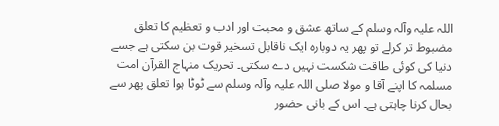اللہ علیہ وآلہ وسلم کے ساتھ عشق و محبت اور ادب و تعظیم کا تعلق مضبوط تر کرلے تو پھر یہ دوبارہ ایک ناقابل تسخیر قوت بن سکتی ہے جسے دنیا کی کوئی طاقت شکست نہیں دے سکتی۔ تحریک منہاج القرآن امت مسلمہ کا اپنے آقا و مولا صلی اللہ علیہ وآلہ وسلم سے ٹوٹا ہوا تعلق پھر سے بحال کرنا چاہتی ہے۔ اس کے بانی حضور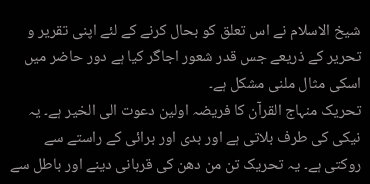شیخ الاسلام نے اس تعلق کو بحال کرنے کے لئے اپنی تقریر و تحریر کے ذریعے جس قدر شعور اجاگر کیا ہے دور حاضر میں اسکی مثال ملنی مشکل ہے۔
تحریک منہاج القرآن کا فریضہ اولین دعوت الی الخیر ہے۔ یہ نیکی کی طرف بلاتی ہے اور بدی اور برائی کے راستے سے روکتی ہے۔ یہ تحریک تن من دھن کی قربانی دینے اور باطل سے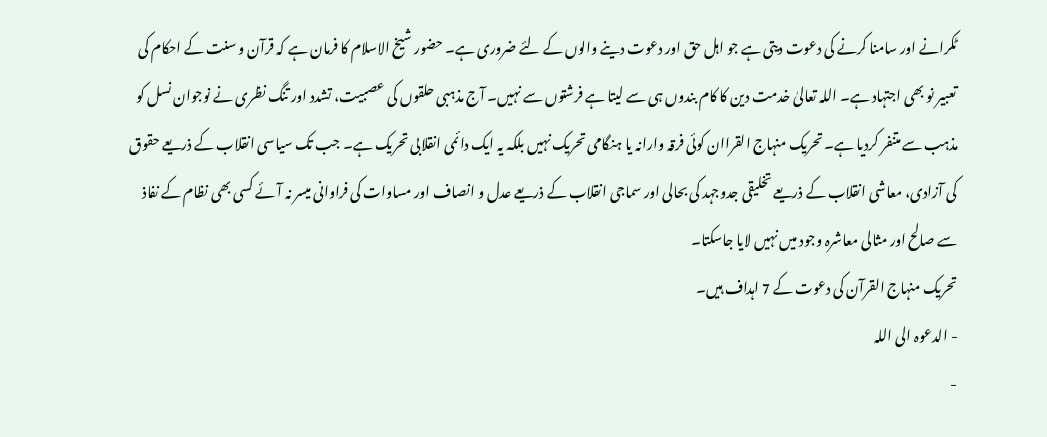ٹکرانے اور سامنا کرنے کی دعوت دیتی ہے جو اہل حق اور دعوت دینے والوں کے لئے ضروری ہے۔ حضور شیخ الاسلام کا فرمان ہے کہ قرآن و سنت کے احکام کی تعبیر نو بھی اجتہاد ہے۔ اللہ تعالیٰ خدمت دین کا کام بندوں ہی سے لیتا ہے فرشتوں سے نہیں۔ آج مذہبی حلقوں کی عصبیت، تشدد اور تنگ نظری نے نوجوان نسل کو مذہب سے متنفر کردیا ہے۔ تحریک منہاج القراان کوئی فرقہ وارانہ یا ہنگامی تحریک نہیں بلکہ یہ ایک دائمی انقلابی تحریک ہے۔ جب تک سیاسی انقلاب کے ذریعے حقوق کی آزادی، معاشی انقلاب کے ذریعے تخلیقی جدوجہد کی بحالی اور سماجی انقلاب کے ذریعے عدل و انصاف اور مساوات کی فراوانی میسر نہ آئے کسی بھی نظام کے نفاذ سے صالح اور مثالی معاشرہ وجود میں نہیں لایا جاسکتا۔
تحریک منہاج القرآن کی دعوت کے 7 اہداف ہیں۔
- الدعوہ الی اللہ
-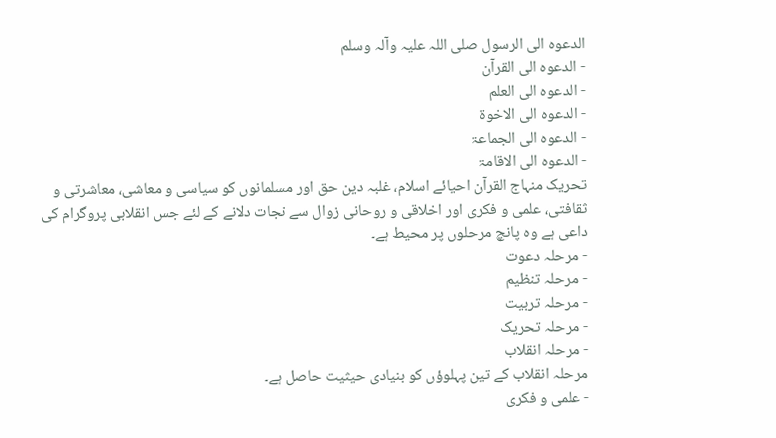الدعوہ الی الرسول صلی اللہ علیہ وآلہ وسلم
- الدعوہ الی القرآن
- الدعوہ الی العلم
- الدعوہ الی الاخوۃ
- الدعوہ الی الجماعۃ
- الدعوہ الی الاقامۃ
تحریک منہاج القرآن احیائے اسلام، غلبہ دین حق اور مسلمانوں کو سیاسی و معاشی، معاشرتی و ثقافتی، علمی و فکری اور اخلاقی و روحانی زوال سے نجات دلانے کے لئے جس انقلابی پروگرام کی داعی ہے وہ پانچ مرحلوں پر محیط ہے۔
- مرحلہ دعوت
- مرحلہ تنظیم
- مرحلہ تربیت
- مرحلہ تحریک
- مرحلہ انقلاب
مرحلہ انقلاب کے تین پہلوؤں کو بنیادی حیثیت حاصل ہے۔
- علمی و فکری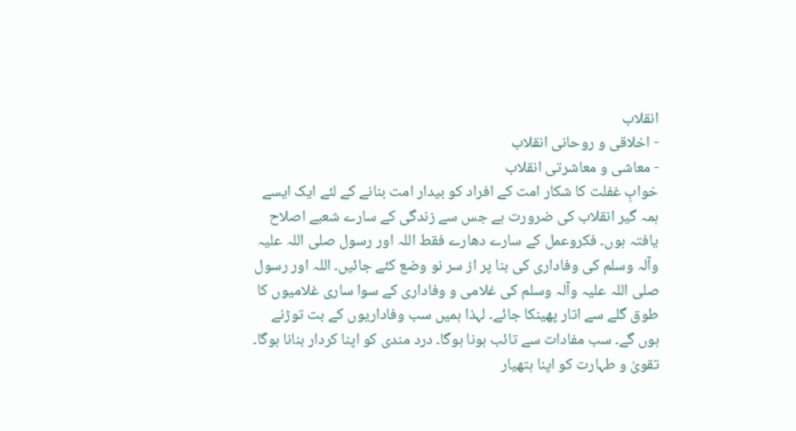انقلاب
- اخلاقی و روحانی انقلاب
- معاشی و معاشرتی انقلاب
خوابِ غفلت کا شکار امت کے افراد کو بیدار امت بنانے کے لئے ایک ایسے ہمہ گیر انقلاب کی ضرورت ہے جس سے زندگی کے سارے شعبے اصلاح یافتہ ہوں۔ فکروعمل کے سارے دھارے فقط اللہ اور رسول صلی اللہ علیہ وآلہ وسلم کی وفاداری کی بنا پر از سر نو وضع کئے جائیں۔ اللہ اور رسول صلی اللہ علیہ وآلہ وسلم کی غلامی و وفاداری کے سوا ساری غلامیوں کا طوق گلے سے اتار پھینکا جائے۔ لہذا ہمیں سب وفاداریوں کے بت توڑنے ہوں گے۔ سب مفادات سے تائب ہونا ہوگا۔ درد مندی کو اپنا کردار بنانا ہوگا۔ تقویٰ و طہارت کو اپنا ہتھیار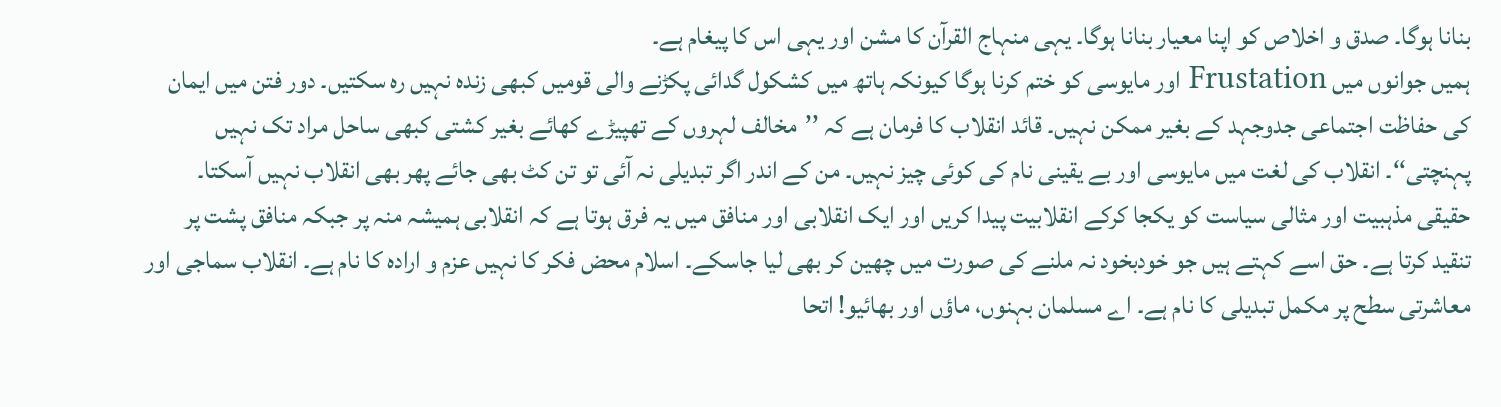بنانا ہوگا۔ صدق و اخلاص کو اپنا معیار بنانا ہوگا۔ یہی منہاج القرآن کا مشن اور یہی اس کا پیغام ہے۔
ہمیں جوانوں میں Frustation اور مایوسی کو ختم کرنا ہوگا کیونکہ ہاتھ میں کشکول گدائی پکڑنے والی قومیں کبھی زندہ نہیں رہ سکتیں۔ دور فتن میں ایمان کی حفاظت اجتماعی جدوجہد کے بغیر ممکن نہیں۔ قائد انقلاب کا فرمان ہے کہ ’’مخالف لہروں کے تھپیڑے کھائے بغیر کشتی کبھی ساحل مراد تک نہیں پہنچتی‘‘۔ انقلاب کی لغت میں مایوسی اور بے یقینی نام کی کوئی چیز نہیں۔ من کے اندر اگر تبدیلی نہ آئی تو تن کٹ بھی جائے پھر بھی انقلاب نہیں آسکتا۔ حقیقی مذہبیت اور مثالی سیاست کو یکجا کرکے انقلابیت پیدا کریں اور ایک انقلابی اور منافق میں یہ فرق ہوتا ہے کہ انقلابی ہمیشہ منہ پر جبکہ منافق پشت پر تنقید کرتا ہے۔ حق اسے کہتے ہیں جو خودبخود نہ ملنے کی صورت میں چھین کر بھی لیا جاسکے۔ اسلام محض فکر کا نہیں عزم و ارادہ کا نام ہے۔ انقلاب سماجی اور معاشرتی سطح پر مکمل تبدیلی کا نام ہے۔ اے مسلمان بہنوں، ماؤں اور بھائیو! اتحا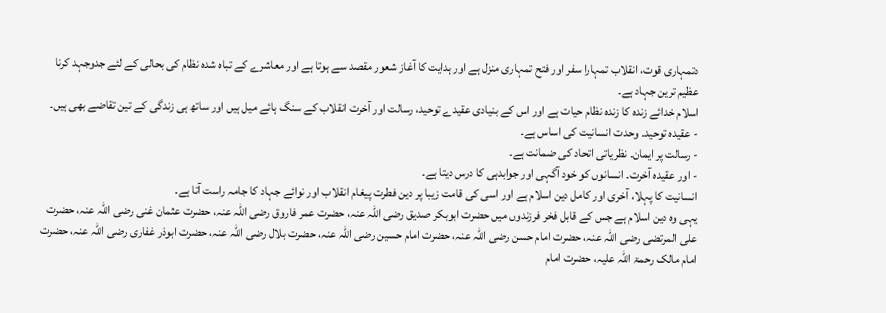دتمہاری قوت، انقلاب تمہارا سفر اور فتح تمہاری منزل ہے اور ہدایت کا آغاز شعور مقصد سے ہوتا ہے اور معاشرے کے تباہ شدہ نظام کی بحالی کے لئے جدوجہد کرنا عظیم ترین جہاد ہے۔
اسلام خدائے زندہ کا زندہ نظام حیات ہے اور اس کے بنیادی عقیدے توحید، رسالت اور آخرت انقلاب کے سنگ ہائے میل ہیں اور ساتھ ہی زندگی کے تین تقاضے بھی ہیں۔
- عقیدہ توحید۔ وحدت انسانیت کی اساس ہے۔
- رسالت پر ایمان۔ نظریاتی اتحاد کی ضمانت ہے۔
- اور عقیدہ آخرت۔ انسانوں کو خود آگہی اور جوابدہی کا درس دیتا ہے۔
انسانیت کا پہلا، آخری اور کامل دین اسلام ہے اور اسی کی قامت زیبا پر دین فطرت پیغام انقلاب اور نوائے جہاد کا جامہ راست آتا ہے۔
یہی وہ دین اسلام ہے جس کے قابل فخر فرزندوں میں حضرت ابوبکر صدیق رضی اللہ عنہ، حضرت عمر فاروق رضی اللہ عنہ، حضرت عثمان غنی رضی اللہ عنہ، حضرت علی المرتضی رضی اللہ عنہ، حضرت امام حسن رضی اللہ عنہ، حضرت امام حسین رضی اللہ عنہ، حضرت بلال رضی اللہ عنہ، حضرت ابوذر غفاری رضی اللہ عنہ، حضرت امام مالک رحمۃ اللہ علیہ، حضرت امام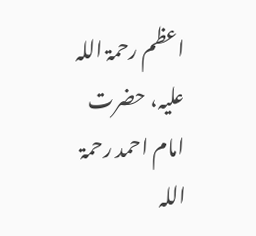اعظم رحمۃ اللہ علیہ، حضرت امام احمد رحمۃ اللہ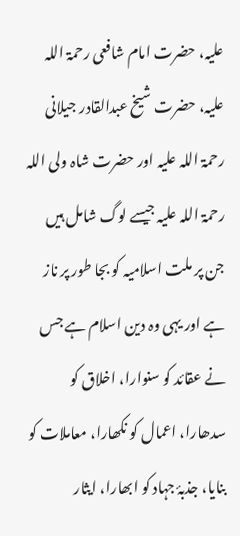علیہ، حضرت امام شافعی رحمۃ اللہ علیہ، حضرت شیخ عبدالقادر جیلانی رحمۃ اللہ علیہ اور حضرت شاہ ولی اللہ رحمۃ اللہ علیہ جیسے لوگ شامل ہیں جن پر ملت اسلامیہ کو بجا طور پر ناز ہے اور یہی وہ دین اسلام ہے جس نے عقائد کو سنوارا، اخلاق کو سدھارا، اعمال کو نکھارا، معاملات کو بنایا، جذبۂ جہاد کو ابھارا، ایثار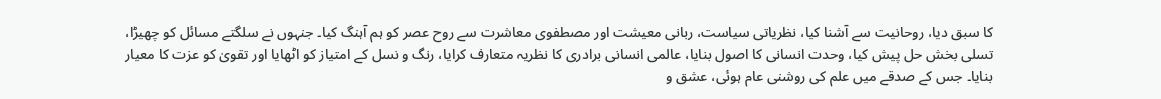کا سبق دیا، روحانیت سے آشنا کیا، نظریاتی سیاست، ربانی معیشت اور مصطفوی معاشرت سے روح عصر کو ہم آہنگ کیا۔ جنہوں نے سلگتے مسائل کو چھیڑا، تسلی بخش حل پیش کیا، وحدت انسانی کا اصول بنایا، عالمی انسانی برادری کا نظریہ متعارف کرایا، رنگ و نسل کے امتیاز کو اٹھایا اور تقویٰ کو عزت کا معیار بنایا۔ جس کے صدقے میں علم کی روشنی عام ہوئی، عشق و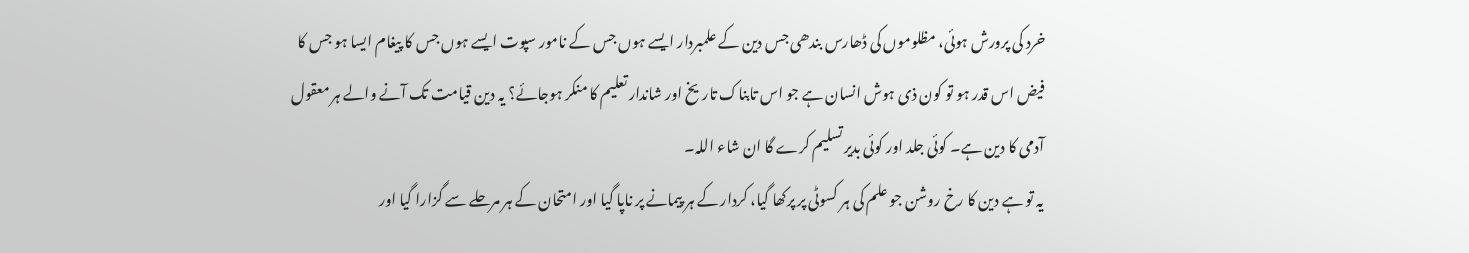خرد کی پرورش ہوئی، مظلوموں کی ڈھارس بندھی جس دین کے علمبردار ایسے ہوں جس کے نامور سپوت ایسے ہوں جس کا پیغام ایسا ہو جس کا فیض اس قدر ہو تو کون ذی ہوش انسان ہے جو اس تابناک تاریخ اور شاندار تعلیم کا منکر ہوجائے؟ یہ دین قیامت تک آنے والے ہر معقول آدمی کا دین ہے۔ کوئی جلد اور کوئی بدیر تسلیم کرے گا ان شاء اللہ۔
یہ تو ہے دین کا رخ روشن جو علم کی ہر کسوٹی پر پرکھا گیا، کردار کے ہر پیمانے پر ناپا گیا اور امتحان کے ہر مرحلے سے گزارا گیا اور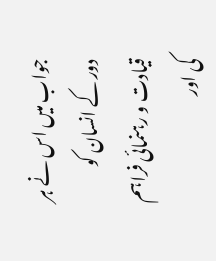جواب میں اس نے ہر دور کے انسان کو قیادت و رہنمائی فراہم کی اور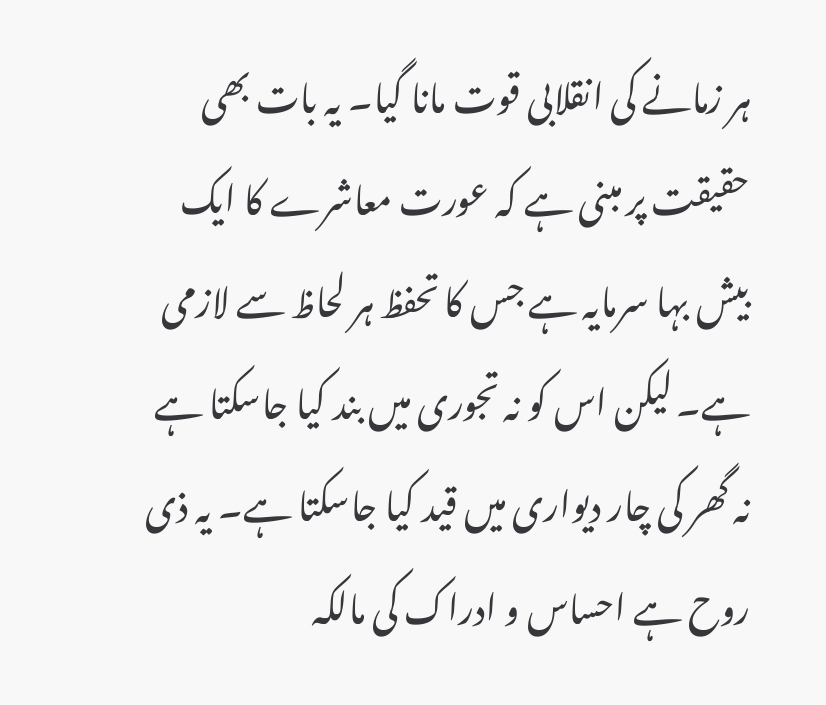ہر زمانے کی انقلابی قوت مانا گیا۔ یہ بات بھی حقیقت پر مبنی ہے کہ عورت معاشرے کا ایک بیش بہا سرمایہ ہے جس کا تحفظ ہر لحاظ سے لازمی ہے۔ لیکن اس کو نہ تجوری میں بند کیا جاسکتا ہے نہ گھر کی چار دیواری میں قید کیا جاسکتا ہے۔ یہ ذی روح ہے احساس و ادراک کی مالکہ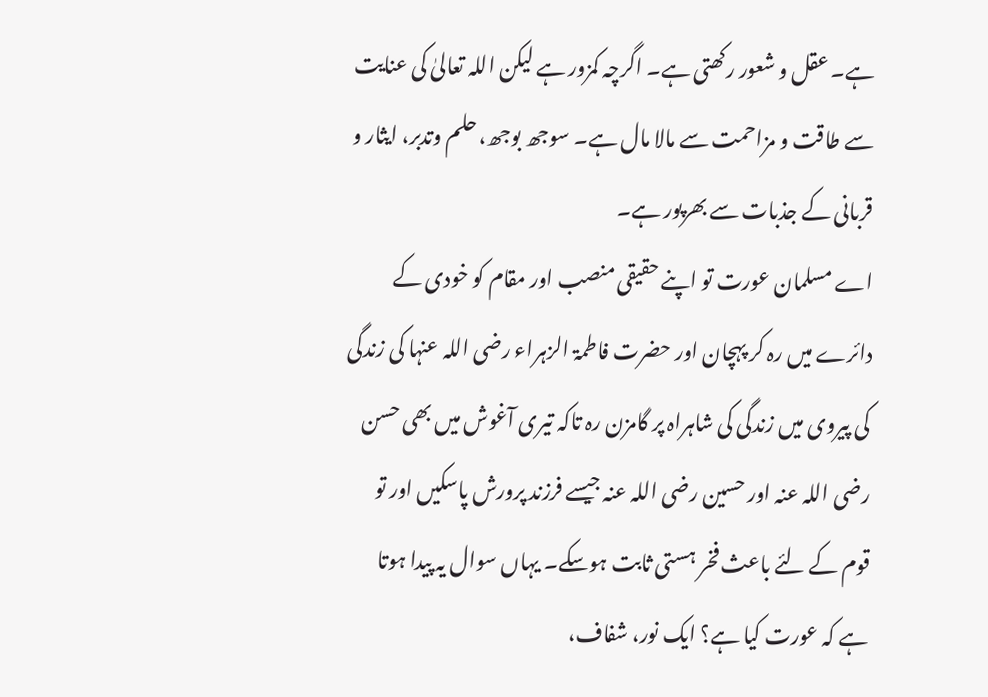ہے۔ عقل و شعور رکھتی ہے۔ اگرچہ کمزور ہے لیکن اللہ تعالیٰ کی عنایت سے طاقت و مزاحمت سے مالا مال ہے۔ سوجھ بوجھ، حلم وتدبر، ایثار و قربانی کے جذبات سے بھرپور ہے۔
اے مسلمان عورت تو اپنے حقیقی منصب اور مقام کو خودی کے دائرے میں رہ کر پہچان اور حضرت فاطمۃ الزہراء رضی اللہ عنہا کی زندگی کی پیروی میں زندگی کی شاہراہ پر گامزن رہ تاکہ تیری آغوش میں بھی حسن رضی اللہ عنہ اور حسین رضی اللہ عنہ جیسے فرزند پرورش پاسکیں اور تو قوم کے لئے باعث فخر ہستی ثابت ہوسکے۔ یہاں سوال یہ پیدا ہوتا ہے کہ عورت کیا ہے؟ ایک نور، شفاف،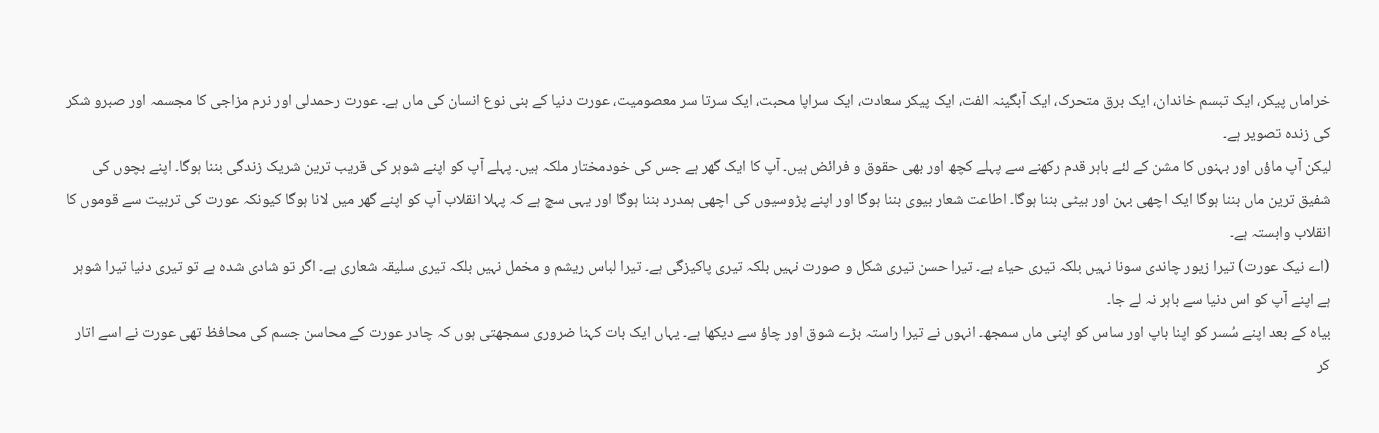خراماں پیکر، ایک تبسم خاندان، ایک برق متحرک، ایک آبگینہ الفت، ایک پیکر سعادت، ایک سراپا محبت، ایک سرتا سر معصومیت، عورت دنیا کے بنی نوع انسان کی ماں ہے۔ عورت رحمدلی اور نرم مزاجی کا مجسمہ اور صبرو شکر کی زندہ تصویر ہے۔
لیکن آپ ماؤں اور بہنوں کا مشن کے لئے باہر قدم رکھنے سے پہلے کچھ اور بھی حقوق و فرائض ہیں۔ آپ کا ایک گھر ہے جس کی خودمختار ملکہ ہیں۔ پہلے آپ کو اپنے شوہر کی قریب ترین شریک زندگی بننا ہوگا۔ اپنے بچوں کی شفیق ترین ماں بننا ہوگا ایک اچھی بہن اور بیٹی بننا ہوگا۔ اطاعت شعار بیوی بننا ہوگا اور اپنے پڑوسیوں کی اچھی ہمدرد بننا ہوگا اور یہی سچ ہے کہ پہلا انقلاب آپ کو اپنے گھر میں لانا ہوگا کیونکہ عورت کی تربیت سے قوموں کا انقلاب وابستہ ہے۔
(اے نیک عورت) تیرا زیور چاندی سونا نہیں بلکہ تیری حیاء ہے۔ تیرا حسن تیری شکل و صورت نہیں بلکہ تیری پاکیزگی ہے۔ تیرا لباس ریشم و مخمل نہیں بلکہ تیری سلیقہ شعاری ہے۔ اگر تو شادی شدہ ہے تو تیری دنیا تیرا شوہر ہے اپنے آپ کو اس دنیا سے باہر نہ لے جا۔
بیاہ کے بعد اپنے سُسر کو اپنا باپ اور ساس کو اپنی ماں سمجھ۔ انہوں نے تیرا راستہ بڑے شوق اور چاؤ سے دیکھا ہے۔ یہاں ایک بات کہنا ضروری سمجھتی ہوں کہ چادر عورت کے محاسن جسم کی محافظ تھی عورت نے اسے اتار کر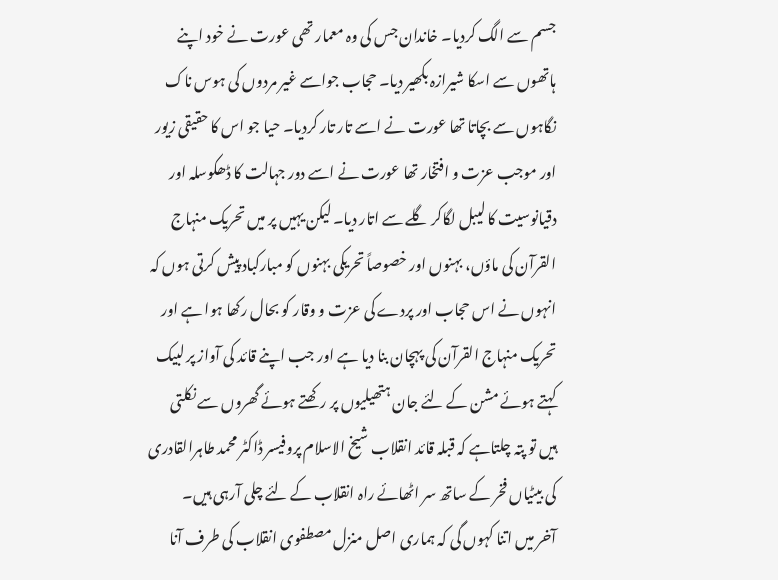جسم سے الگ کردیا۔ خاندان جس کی وہ معمار تھی عورت نے خود اپنے ہاتھوں سے اسکا شیرازہ بکھیر دیا۔ حجاب جواسے غیر مردوں کی ہوس ناک نگاہوں سے بچاتا تھا عورت نے اسے تار تار کردیا۔ حیا جو اس کا حقیقی زیور اور موجب عزت و افتخار تھا عورت نے اسے دور جہالت کا ڈھکوسلہ اور دقیانوسیت کا لیبل لگاکر گلے سے اتار دیا۔ لیکن یہیں پر میں تحریک منہاج القرآن کی ماؤں، بہنوں اور خصوصاً تحریکی بہنوں کو مبارکباد پیش کرتی ہوں کہ انہوں نے اس حجاب اور پردے کی عزت و وقار کو بحال رکھا ہوا ہے اور تحریک منہاج القرآن کی پہچان بنا دیا ہے اور جب اپنے قائد کی آواز پر لبیک کہتے ہوئے مشن کے لئے جان ہتھیلیوں پر رکھتے ہوئے گھروں سے نکلتی ہیں تو پتہ چلتاہے کہ قبلہ قائد انقلاب شیخ الاسلام پروفیسر ڈاکٹر محمد طاہرالقادری کی بیٹیاں فخر کے ساتھ سر اٹھائے راہ انقلاب کے لئے چلی آرہی ہیں۔
آخر میں اتنا کہوں گی کہ ہماری اصل منزل مصطفوی انقلاب کی طرف آنا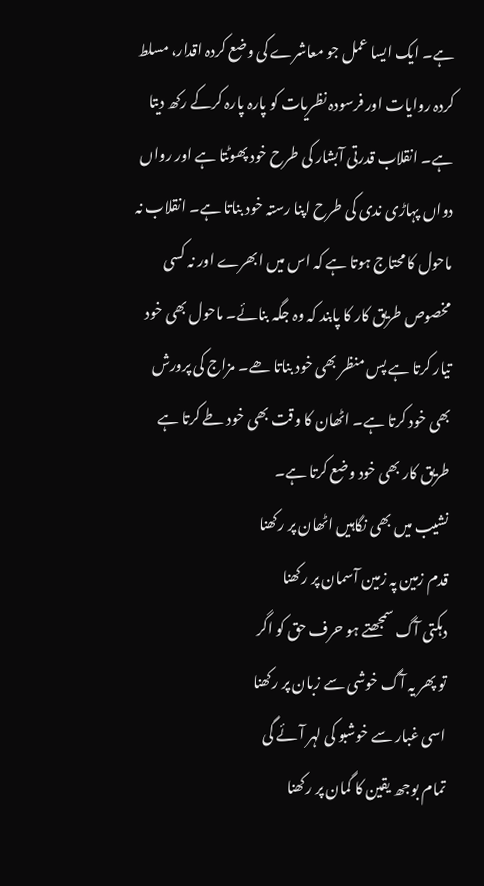ہے۔ ایک ایسا عمل جو معاشرے کی وضع کردہ اقدار، مسلط کردہ روایات اور فرسودہ نظریات کو پارہ پارہ کرکے رکھ دیتا ہے۔ انقلاب قدرتی آبشار کی طرح خود پھوٹتا ہے اور رواں دواں پہاڑی ندی کی طرح اپنا رستہ خود بناتا ہے۔ انقلاب نہ ماحول کا محتاج ہوتا ہے کہ اس میں ابھرے اور نہ کسی مخصوص طریق کار کا پابند کہ وہ جگہ بنائے۔ ماحول بھی خود تیار کرتا ہے پس منظر بھی خود بناتا ھے۔ مزاج کی پرورش بھی خود کرتا ہے۔ اٹھان کا وقت بھی خود طے کرتا ہے طریق کار بھی خود وضع کرتا ہے۔
نشیب میں بھی نگاہیں اٹھان پر رکھنا
قدم زمین پہ زمین آسمان پر رکھنا
دہکتی آگ سمجھتے ہو حرف حق کو اگر
تو پھر یہ آگ خوشی سے زبان پر رکھنا
اسی غبار سے خوشبو کی لہر آئے گی
تمام بوجھ یقین کا گمان پر رکھنا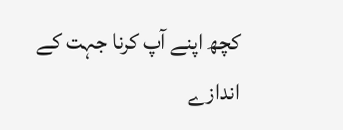کچھ اپنے آپ کرنا جہت کے اندازے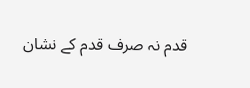قدم نہ صرف قدم کے نشان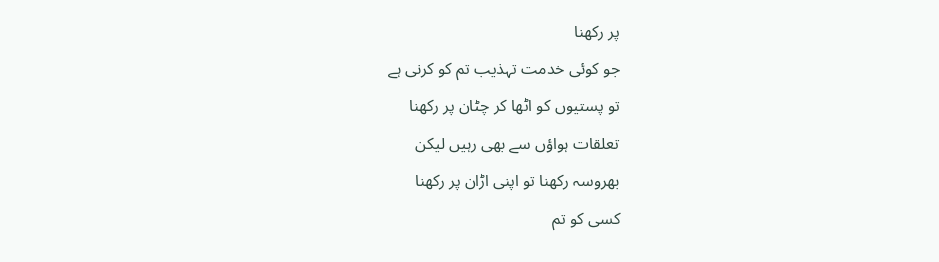پر رکھنا
جو کوئی خدمت تہذیب تم کو کرنی ہے
تو پستیوں کو اٹھا کر چٹان پر رکھنا
تعلقات ہواؤں سے بھی رہیں لیکن
بھروسہ رکھنا تو اپنی اڑان پر رکھنا
کسی کو تم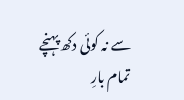سے نہ کوئی دکھ پہنچے
تمام بارِ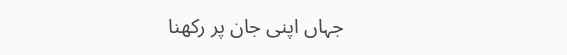جہاں اپنی جان پر رکھنا